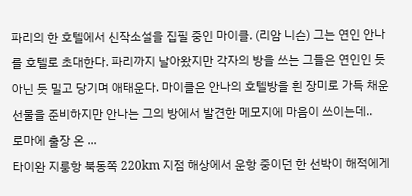파리의 한 호텔에서 신작소설을 집필 중인 마이클. (리암 니슨) 그는 연인 안나를 호텔로 초대한다. 파리까지 날아왔지만 각자의 방을 쓰는 그들은 연인인 듯 아닌 듯 밀고 당기며 애태운다. 마이클은 안나의 호텔방을 흰 장미로 가득 채운 선물을 준비하지만 안나는 그의 방에서 발견한 메모지에 마음이 쓰이는데..
로마에 출장 온 ...
타이완 지룽항 북동쪽 220km 지점 해상에서 운항 중이던 한 선박이 해적에게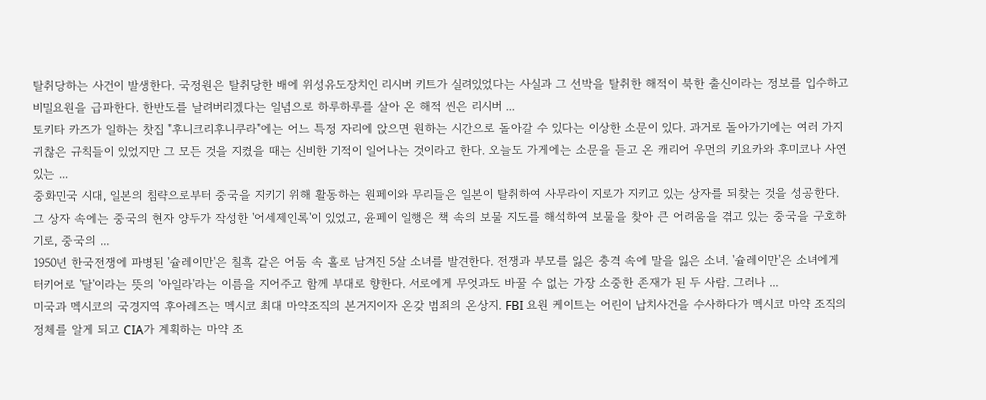탈취당하는 사건이 발생한다. 국정원은 탈취당한 배에 위성유도장치인 리시버 키트가 실려있었다는 사실과 그 선박을 탈취한 해적이 북한 출신이라는 정보를 입수하고 비밀요원을 급파한다. 한반도를 날려버리겠다는 일념으로 하루하루를 살아 온 해적 씬은 리시버 ...
토키타 카즈가 일하는 찻집 "후니크리후니쿠라"에는 어느 특정 자리에 앉으면 원하는 시간으로 돌아갈 수 있다는 이상한 소문이 있다. 과거로 돌아가기에는 여러 가지 귀찮은 규칙들이 있었지만 그 모든 것을 지켰을 때는 신비한 기적이 일어나는 것이라고 한다. 오늘도 가게에는 소문을 듣고 온 캐리어 우먼의 키요카와 후미코나 사연있는 ...
중화민국 시대, 일본의 침략으로부터 중국을 지키기 위해 활동하는 원페이와 무리들은 일본이 탈취하여 사무라이 지로가 지키고 있는 상자를 되찾는 것을 성공한다. 그 상자 속에는 중국의 현자 양두가 작성한 '어세제인록'이 있었고, 윤페이 일행은 책 속의 보물 지도를 해석하여 보물을 찾아 큰 어려움을 겪고 있는 중국을 구호하기로, 중국의 ...
1950년 한국전쟁에 파병된 '슐레이만'은 칠흑 같은 어둠 속 홀로 남겨진 5살 소녀를 발견한다. 전쟁과 부모를 잃은 충격 속에 말을 잃은 소녀. '슐레이만'은 소녀에게 터키어로 '달'이라는 뜻의 '아일라'라는 이름을 지어주고 함께 부대로 향한다. 서로에게 무엇과도 바꿀 수 없는 가장 소중한 존재가 된 두 사람. 그러나 ...
미국과 멕시코의 국경지역 후아레즈는 멕시코 최대 마약조직의 본거지이자 온갖 범죄의 온상지. FBI 요원 케이트는 어린이 납치사건을 수사하다가 멕시코 마약 조직의 정체를 알게 되고 CIA가 계획하는 마약 조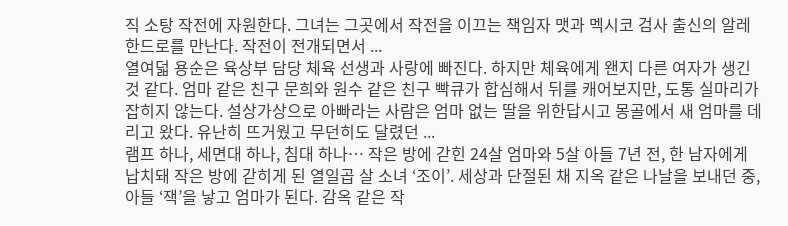직 소탕 작전에 자원한다. 그녀는 그곳에서 작전을 이끄는 책임자 맷과 멕시코 검사 출신의 알레한드로를 만난다. 작전이 전개되면서 ...
열여덟 용순은 육상부 담당 체육 선생과 사랑에 빠진다. 하지만 체육에게 왠지 다른 여자가 생긴 것 같다. 엄마 같은 친구 문희와 원수 같은 친구 빡큐가 합심해서 뒤를 캐어보지만, 도통 실마리가 잡히지 않는다. 설상가상으로 아빠라는 사람은 엄마 없는 딸을 위한답시고 몽골에서 새 엄마를 데리고 왔다. 유난히 뜨거웠고 무던히도 달렸던 ...
램프 하나, 세면대 하나, 침대 하나… 작은 방에 갇힌 24살 엄마와 5살 아들 7년 전, 한 남자에게 납치돼 작은 방에 갇히게 된 열일곱 살 소녀 ‘조이’. 세상과 단절된 채 지옥 같은 나날을 보내던 중, 아들 ‘잭’을 낳고 엄마가 된다. 감옥 같은 작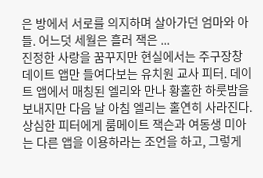은 방에서 서로를 의지하며 살아가던 엄마와 아들. 어느덧 세월은 흘러 잭은 ...
진정한 사랑을 꿈꾸지만 현실에서는 주구장창 데이트 앱만 들여다보는 유치원 교사 피터. 데이트 앱에서 매칭된 엘리와 만나 황홀한 하룻밤을 보내지만 다음 날 아침 엘리는 홀연히 사라진다. 상심한 피터에게 룸메이트 잭슨과 여동생 미아는 다른 앱을 이용하라는 조언을 하고, 그렇게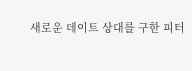새로운 데이트 상대를 구한 피터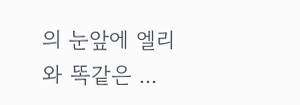의 눈앞에 엘리와 똑같은 ...